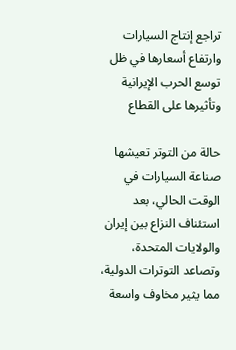تراجع إنتاج السيارات وارتفاع أسعارها في ظل توسع الحرب الإيرانية وتأثيرها على القطاع

حالة من التوتر تعيشها صناعة السيارات في الوقت الحالي، بعد استئناف النزاع بين إيران والولايات المتحدة، وتصاعد التوترات الدولية، مما يثير مخاوف واسعة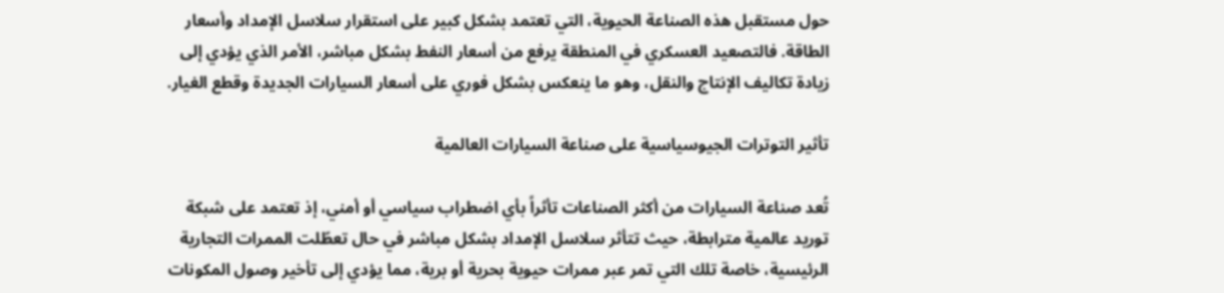حول مستقبل هذه الصناعة الحيوية، التي تعتمد بشكل كبير على استقرار سلاسل الإمداد وأسعار الطاقة. فالتصعيد العسكري في المنطقة يرفع من أسعار النفط بشكل مباشر، الأمر الذي يؤدي إلى زيادة تكاليف الإنتاج والنقل، وهو ما ينعكس بشكل فوري على أسعار السيارات الجديدة وقطع الغيار.

تأثير التوترات الجيوسياسية على صناعة السيارات العالمية

تُعد صناعة السيارات من أكثر الصناعات تأثراً بأي اضطراب سياسي أو أمني، إذ تعتمد على شبكة توريد عالمية مترابطة، حيث تتأثر سلاسل الإمداد بشكل مباشر في حال تعطّلت الممرات التجارية الرئيسية، خاصة تلك التي تمر عبر ممرات حيوية بحرية أو برية، مما يؤدي إلى تأخير وصول المكونات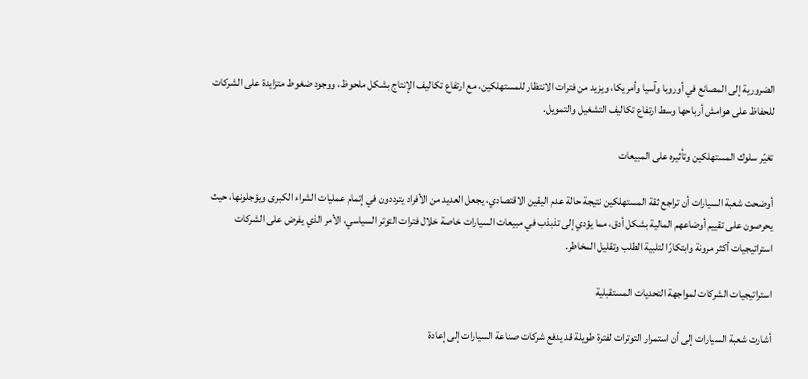الضرورية إلى المصانع في أوروبا وآسيا وأمريكا، ويزيد من فترات الانتظار للمستهلكين، مع ارتفاع تكاليف الإنتاج بشكل ملحوظ، ووجود ضغوط متزايدة على الشركات للحفاظ على هوامش أرباحها وسط ارتفاع تكاليف التشغيل والتمويل.

تغيّر سلوك المستهلكين وتأثيره على المبيعات

أوضحت شعبة السيارات أن تراجع ثقة المستهلكين نتيجة حالة عدم اليقين الاقتصادي، يجعل العديد من الأفراد يترددون في إتمام عمليات الشراء الكبرى ويؤجلونها، حيث يحرصون على تقييم أوضاعهم المالية بشكل أدق، مما يؤدي إلى تذبذب في مبيعات السيارات خاصة خلال فترات التوتر السياسي، الأمر الذي يفرض على الشركات استراتيجيات أكثر مرونة وابتكارًا لتلبية الطلب وتقليل المخاطر.

استراتيجيات الشركات لمواجهة التحديات المستقبلية

أشارت شعبة السيارات إلى أن استمرار التوترات لفترة طويلة قد يدفع شركات صناعة السيارات إلى إعادة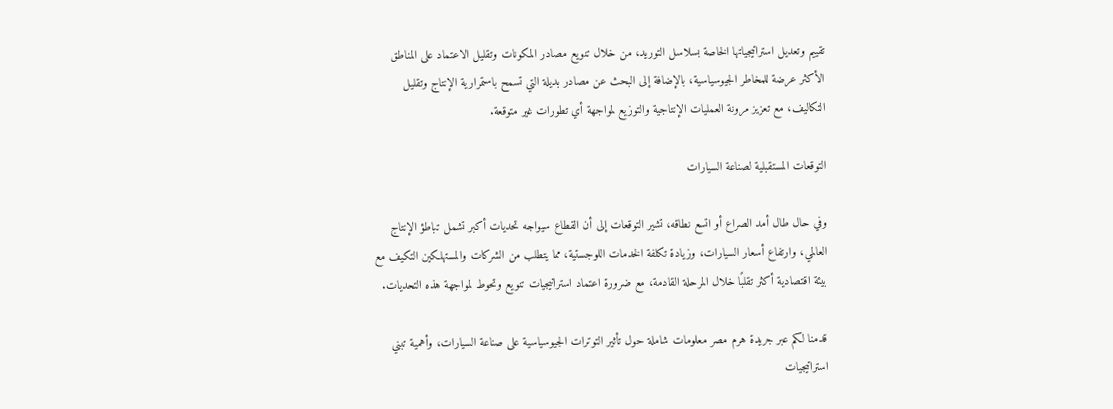تقييم وتعديل استراتيجياتها الخاصة بسلاسل التوريد، من خلال تنويع مصادر المكونات وتقليل الاعتماد على المناطق الأكثر عرضة للمخاطر الجيوسياسية، بالإضافة إلى البحث عن مصادر بديلة التي تسمح باستمرارية الإنتاج وتقليل التكاليف، مع تعزيز مرونة العمليات الإنتاجية والتوزيع لمواجهة أي تطورات غير متوقعة.

التوقعات المستقبلية لصناعة السيارات

وفي حال طال أمد الصراع أو اتسع نطاقه، تشير التوقعات إلى أن القطاع سيواجه تحديات أكبر تشمل تباطؤ الإنتاج العالمي، وارتفاع أسعار السيارات، وزيادة تكلفة الخدمات اللوجستية، مما يتطلب من الشركات والمستهلكين التكيف مع بيئة اقتصادية أكثر تقلبًا خلال المرحلة القادمة، مع ضرورة اعتماد استراتيجيات تنويع وتحوط لمواجهة هذه التحديات.

قدمنا لكم عبر جريدة هرم مصر معلومات شاملة حول تأثير التوترات الجيوسياسية على صناعة السيارات، وأهمية تبني استراتيجيات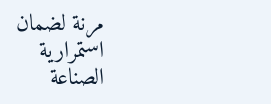مرنة لضمان استمرارية الصناعة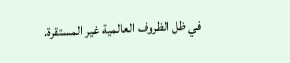في ظل الظروف العالمية غير المستقرة.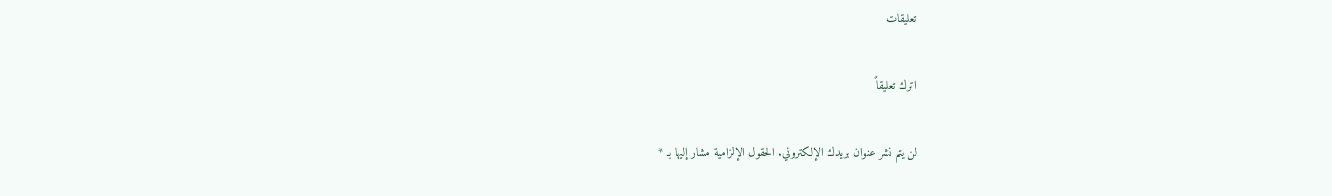تعليقات

اترك تعليقاً

لن يتم نشر عنوان بريدك الإلكتروني. الحقول الإلزامية مشار إليها بـ *